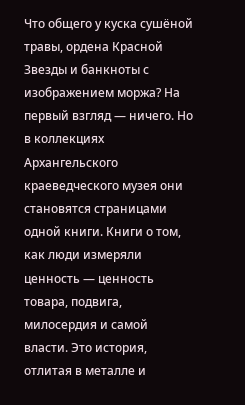Что общего у куска сушёной травы, ордена Красной Звезды и банкноты с изображением моржа? На первый взгляд — ничего. Но в коллекциях Архангельского краеведческого музея они становятся страницами одной книги. Книги о том, как люди измеряли ценность — ценность товара, подвига, милосердия и самой власти. Это история, отлитая в металле и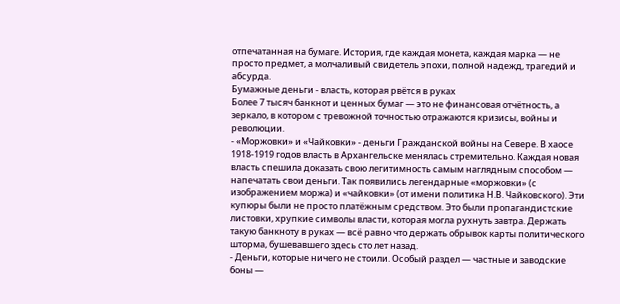отпечатанная на бумаге. История, где каждая монета, каждая марка — не просто предмет, а молчаливый свидетель эпохи, полной надежд, трагедий и абсурда.
Бумажные деньги - власть, которая рвётся в руках
Более 7 тысяч банкнот и ценных бумаг — это не финансовая отчётность, а зеркало, в котором с тревожной точностью отражаются кризисы, войны и революции.
- «Моржовки» и «Чайковки» - деньги Гражданской войны на Севере. В хаосе 1918-1919 годов власть в Архангельске менялась стремительно. Каждая новая власть спешила доказать свою легитимность самым наглядным способом — напечатать свои деньги. Так появились легендарные «моржовки» (с изображением моржа) и «чайковки» (от имени политика Н.В. Чайковского). Эти купюры были не просто платёжным средством. Это были пропагандистские листовки, хрупкие символы власти, которая могла рухнуть завтра. Держать такую банкноту в руках — всё равно что держать обрывок карты политического шторма, бушевавшего здесь сто лет назад.
- Деньги, которые ничего не стоили. Особый раздел — частные и заводские боны —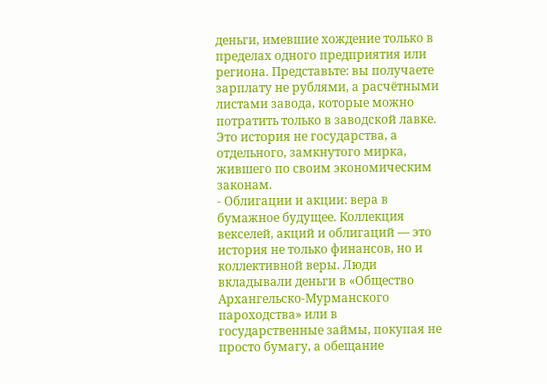деньги, имевшие хождение только в пределах одного предприятия или региона. Представьте: вы получаете зарплату не рублями, а расчётными листами завода, которые можно потратить только в заводской лавке. Это история не государства, а отдельного, замкнутого мирка, жившего по своим экономическим законам.
- Облигации и акции: вера в бумажное будущее. Коллекция векселей, акций и облигаций — это история не только финансов, но и коллективной веры. Люди вкладывали деньги в «Общество Архангельско-Мурманского пароходства» или в государственные займы, покупая не просто бумагу, а обещание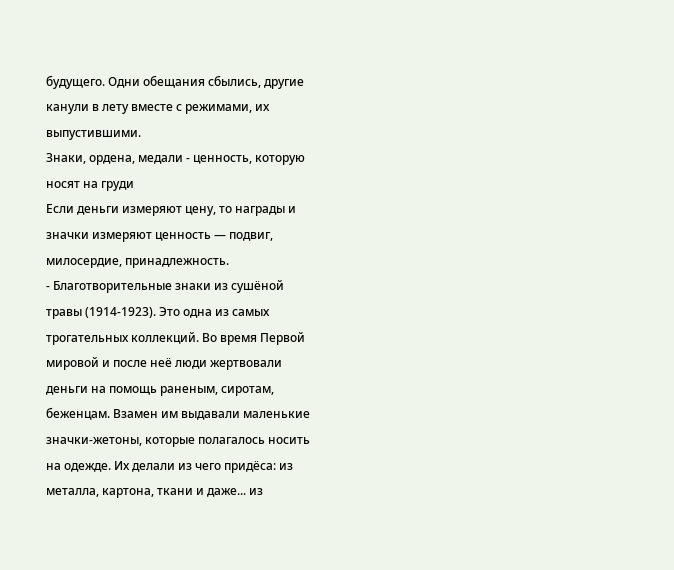будущего. Одни обещания сбылись, другие канули в лету вместе с режимами, их выпустившими.
Знаки, ордена, медали - ценность, которую носят на груди
Если деньги измеряют цену, то награды и значки измеряют ценность — подвиг, милосердие, принадлежность.
- Благотворительные знаки из сушёной травы (1914-1923). Это одна из самых трогательных коллекций. Во время Первой мировой и после неё люди жертвовали деньги на помощь раненым, сиротам, беженцам. Взамен им выдавали маленькие значки-жетоны, которые полагалось носить на одежде. Их делали из чего придёса: из металла, картона, ткани и даже... из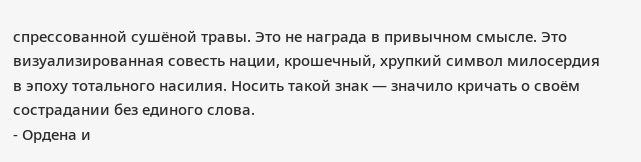спрессованной сушёной травы. Это не награда в привычном смысле. Это визуализированная совесть нации, крошечный, хрупкий символ милосердия в эпоху тотального насилия. Носить такой знак — значило кричать о своём сострадании без единого слова.
- Ордена и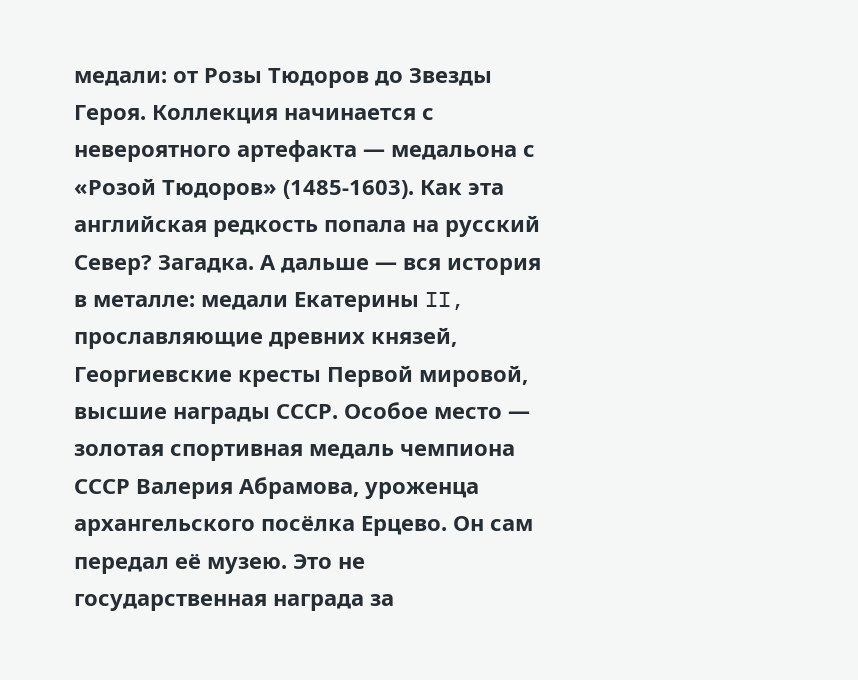медали: от Розы Тюдоров до Звезды Героя. Коллекция начинается с невероятного артефакта — медальона с «Розой Тюдоров» (1485-1603). Как эта английская редкость попала на русский Север? Загадка. А дальше — вся история в металле: медали Екатерины II, прославляющие древних князей, Георгиевские кресты Первой мировой, высшие награды СССР. Особое место — золотая спортивная медаль чемпиона СССР Валерия Абрамова, уроженца архангельского посёлка Ерцево. Он сам передал её музею. Это не государственная награда за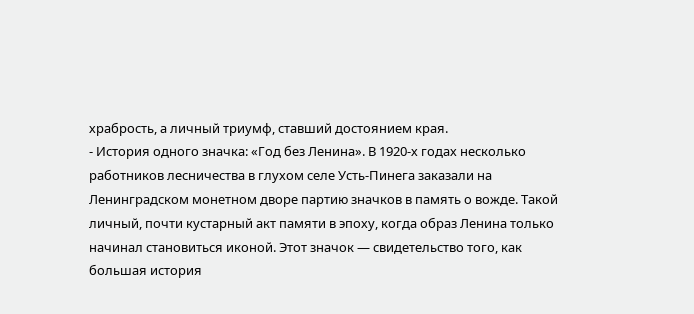храбрость, а личный триумф, ставший достоянием края.
- История одного значка: «Год без Ленина». В 1920-х годах несколько работников лесничества в глухом селе Усть-Пинега заказали на Ленинградском монетном дворе партию значков в память о вожде. Такой личный, почти кустарный акт памяти в эпоху, когда образ Ленина только начинал становиться иконой. Этот значок — свидетельство того, как большая история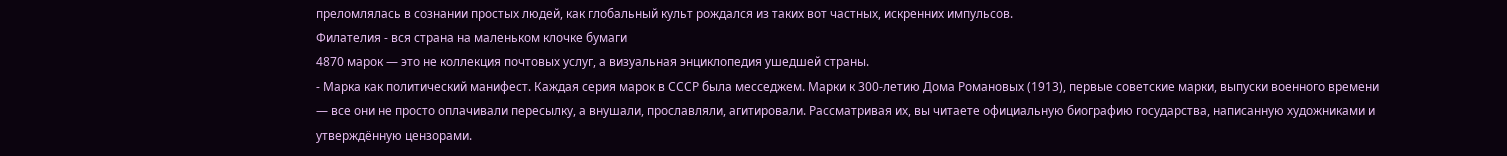преломлялась в сознании простых людей, как глобальный культ рождался из таких вот частных, искренних импульсов.
Филателия - вся страна на маленьком клочке бумаги
4870 марок — это не коллекция почтовых услуг, а визуальная энциклопедия ушедшей страны.
- Марка как политический манифест. Каждая серия марок в СССР была месседжем. Марки к 300-летию Дома Романовых (1913), первые советские марки, выпуски военного времени — все они не просто оплачивали пересылку, а внушали, прославляли, агитировали. Рассматривая их, вы читаете официальную биографию государства, написанную художниками и утверждённую цензорами.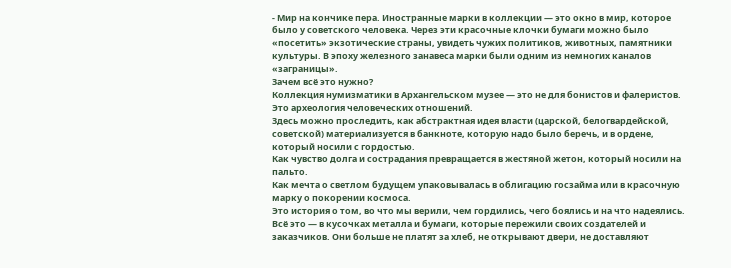- Мир на кончике пера. Иностранные марки в коллекции — это окно в мир, которое было у советского человека. Через эти красочные клочки бумаги можно было «посетить» экзотические страны, увидеть чужих политиков, животных, памятники культуры. В эпоху железного занавеса марки были одним из немногих каналов «заграницы».
Зачем всё это нужно?
Коллекция нумизматики в Архангельском музее — это не для бонистов и фалеристов. Это археология человеческих отношений.
Здесь можно проследить, как абстрактная идея власти (царской, белогвардейской, советской) материализуется в банкноте, которую надо было беречь, и в ордене, который носили с гордостью.
Как чувство долга и сострадания превращается в жестяной жетон, который носили на пальто.
Как мечта о светлом будущем упаковывалась в облигацию госзайма или в красочную марку о покорении космоса.
Это история о том, во что мы верили, чем гордились, чего боялись и на что надеялись. Всё это — в кусочках металла и бумаги, которые пережили своих создателей и заказчиков. Они больше не платят за хлеб, не открывают двери, не доставляют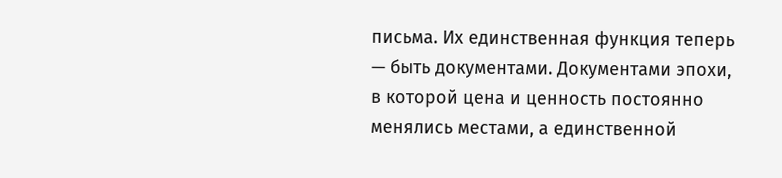письма. Их единственная функция теперь — быть документами. Документами эпохи, в которой цена и ценность постоянно менялись местами, а единственной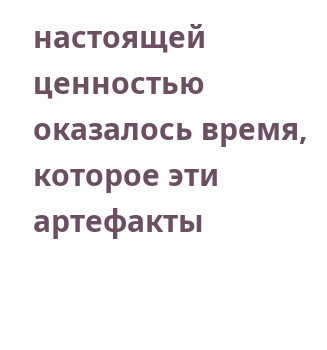настоящей ценностью оказалось время, которое эти артефакты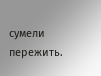сумели пережить.